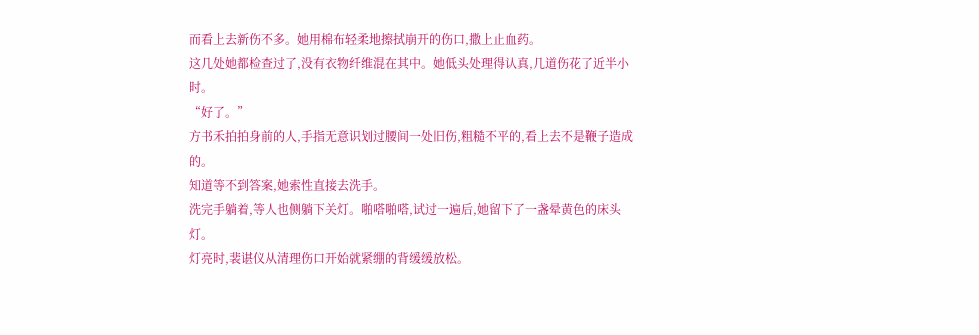而看上去新伤不多。她用棉布轻柔地擦拭崩开的伤口,撒上止血药。
这几处她都检查过了,没有衣物纤维混在其中。她低头处理得认真,几道伤花了近半小时。
“好了。”
方书禾拍拍身前的人,手指无意识划过腰间一处旧伤,粗糙不平的,看上去不是鞭子造成的。
知道等不到答案,她索性直接去洗手。
洗完手躺着,等人也侧躺下关灯。啪嗒啪嗒,试过一遍后,她留下了一盏晕黄色的床头灯。
灯亮时,裴谌仪从清理伤口开始就紧绷的背缓缓放松。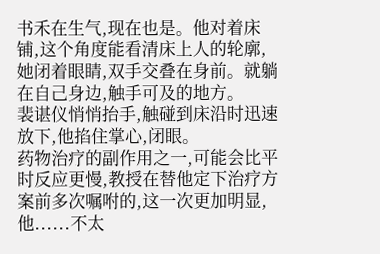书禾在生气,现在也是。他对着床铺,这个角度能看清床上人的轮廓,她闭着眼睛,双手交叠在身前。就躺在自己身边,触手可及的地方。
裴谌仪悄悄抬手,触碰到床沿时迅速放下,他掐住掌心,闭眼。
药物治疗的副作用之一,可能会比平时反应更慢,教授在替他定下治疗方案前多次嘱咐的,这一次更加明显,他......不太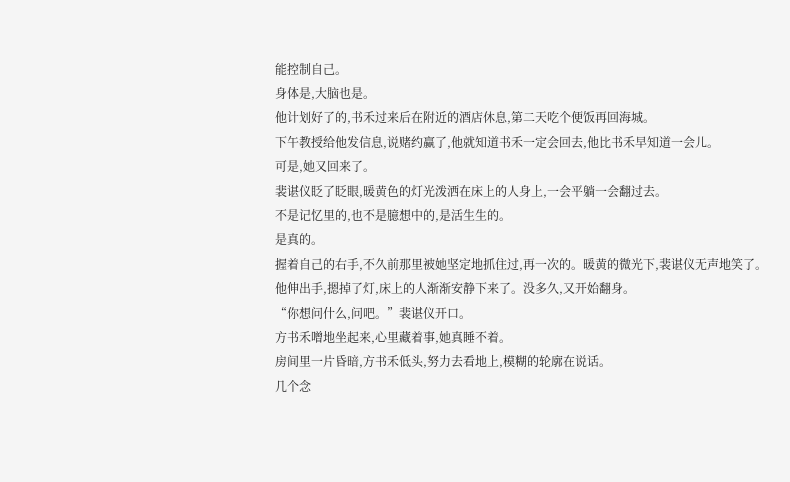能控制自己。
身体是,大脑也是。
他计划好了的,书禾过来后在附近的酒店休息,第二天吃个便饭再回海城。
下午教授给他发信息,说赌约赢了,他就知道书禾一定会回去,他比书禾早知道一会儿。
可是,她又回来了。
裴谌仪眨了眨眼,暖黄色的灯光泼洒在床上的人身上,一会平躺一会翻过去。
不是记忆里的,也不是臆想中的,是活生生的。
是真的。
握着自己的右手,不久前那里被她坚定地抓住过,再一次的。暖黄的微光下,裴谌仪无声地笑了。
他伸出手,摁掉了灯,床上的人渐渐安静下来了。没多久,又开始翻身。
“你想问什么,问吧。”裴谌仪开口。
方书禾噌地坐起来,心里藏着事,她真睡不着。
房间里一片昏暗,方书禾低头,努力去看地上,模糊的轮廓在说话。
几个念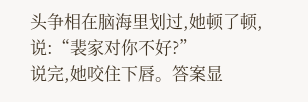头争相在脑海里划过,她顿了顿,说:“裴家对你不好?”
说完,她咬住下唇。答案显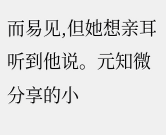而易见,但她想亲耳听到他说。元知微分享的小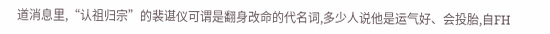道消息里,“认祖归宗”的裴谌仪可谓是翻身改命的代名词,多少人说他是运气好、会投胎,自FH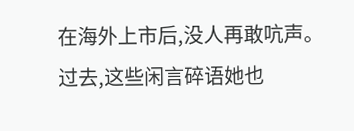在海外上市后,没人再敢吭声。
过去,这些闲言碎语她也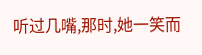听过几嘴,那时,她一笑而